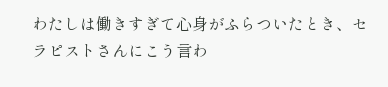わたしは働きすぎて心身がふらついたとき、セラピストさんにこう言わ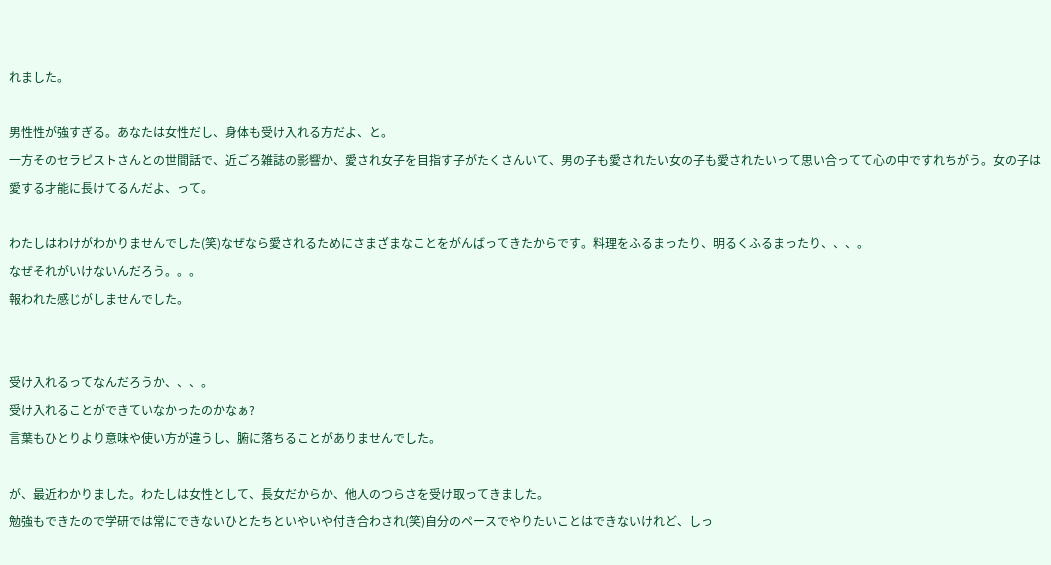れました。

男性性が強すぎる。あなたは女性だし、身体も受け入れる方だよ、と。
一方そのセラピストさんとの世間話で、近ごろ雑誌の影響か、愛され女子を目指す子がたくさんいて、男の子も愛されたい女の子も愛されたいって思い合ってて心の中ですれちがう。女の子は愛する才能に長けてるんだよ、って。

わたしはわけがわかりませんでした(笑)なぜなら愛されるためにさまざまなことをがんばってきたからです。料理をふるまったり、明るくふるまったり、、、。
なぜそれがいけないんだろう。。。
報われた感じがしませんでした。


受け入れるってなんだろうか、、、。
受け入れることができていなかったのかなぁ?
言葉もひとりより意味や使い方が違うし、腑に落ちることがありませんでした。

が、最近わかりました。わたしは女性として、長女だからか、他人のつらさを受け取ってきました。
勉強もできたので学研では常にできないひとたちといやいや付き合わされ(笑)自分のペースでやりたいことはできないけれど、しっ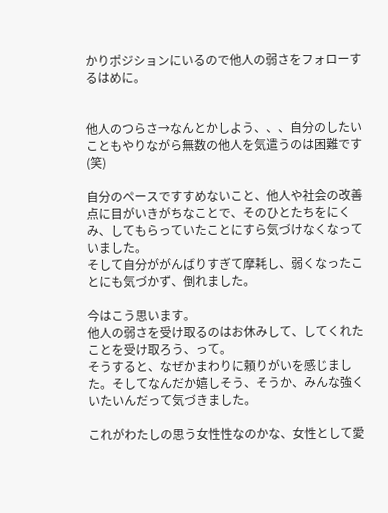かりポジションにいるので他人の弱さをフォローするはめに。


他人のつらさ→なんとかしよう、、、自分のしたいこともやりながら無数の他人を気遣うのは困難です(笑)

自分のペースですすめないこと、他人や社会の改善点に目がいきがちなことで、そのひとたちをにくみ、してもらっていたことにすら気づけなくなっていました。
そして自分ががんばりすぎて摩耗し、弱くなったことにも気づかず、倒れました。

今はこう思います。
他人の弱さを受け取るのはお休みして、してくれたことを受け取ろう、って。
そうすると、なぜかまわりに頼りがいを感じました。そしてなんだか嬉しそう、そうか、みんな強くいたいんだって気づきました。

これがわたしの思う女性性なのかな、女性として愛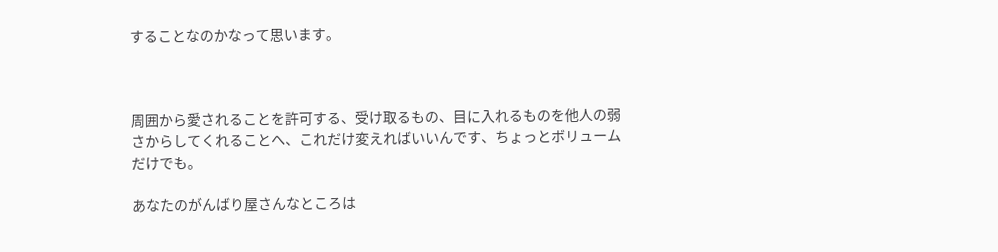することなのかなって思います。



周囲から愛されることを許可する、受け取るもの、目に入れるものを他人の弱さからしてくれることへ、これだけ変えればいいんです、ちょっとボリュームだけでも。

あなたのがんばり屋さんなところは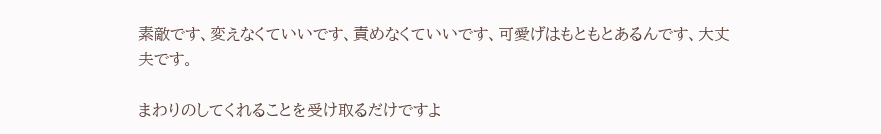素敵です、変えなくていいです、責めなくていいです、可愛げはもともとあるんです、大丈夫です。

まわりのしてくれることを受け取るだけですよ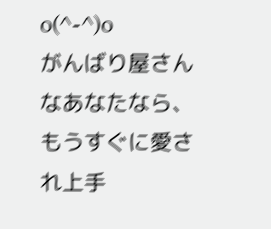o(^-^)o
がんばり屋さんなあなたなら、もうすぐに愛され上手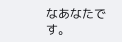なあなたです。